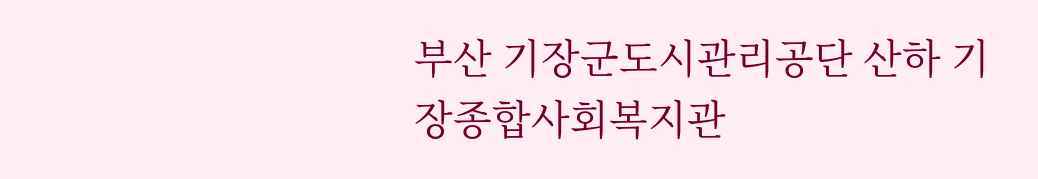부산 기장군도시관리공단 산하 기장종합사회복지관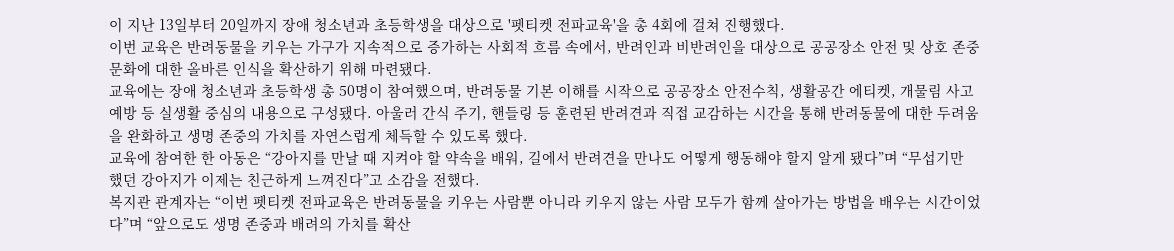이 지난 13일부터 20일까지 장애 청소년과 초등학생을 대상으로 '펫티켓 전파교육'을 총 4회에 걸쳐 진행했다.
이번 교육은 반려동물을 키우는 가구가 지속적으로 증가하는 사회적 흐름 속에서, 반려인과 비반려인을 대상으로 공공장소 안전 및 상호 존중 문화에 대한 올바른 인식을 확산하기 위해 마련됐다.
교육에는 장애 청소년과 초등학생 총 50명이 참여했으며, 반려동물 기본 이해를 시작으로 공공장소 안전수칙, 생활공간 에티켓, 개물림 사고 예방 등 실생활 중심의 내용으로 구성됐다. 아울러 간식 주기, 핸들링 등 훈련된 반려견과 직접 교감하는 시간을 통해 반려동물에 대한 두려움을 완화하고 생명 존중의 가치를 자연스럽게 체득할 수 있도록 했다.
교육에 참여한 한 아동은 “강아지를 만날 때 지켜야 할 약속을 배워, 길에서 반려견을 만나도 어떻게 행동해야 할지 알게 됐다”며 “무섭기만 했던 강아지가 이제는 친근하게 느껴진다”고 소감을 전했다.
복지관 관계자는 “이번 펫티켓 전파교육은 반려동물을 키우는 사람뿐 아니라 키우지 않는 사람 모두가 함께 살아가는 방법을 배우는 시간이었다”며 “앞으로도 생명 존중과 배려의 가치를 확산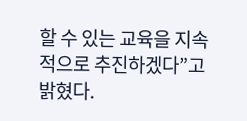할 수 있는 교육을 지속적으로 추진하겠다”고 밝혔다.